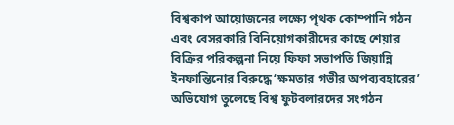বিশ্বকাপ আয়োজনের লক্ষ্যে পৃথক কোম্পানি গঠন এবং বেসরকারি বিনিয়োগকারীদের কাছে শেয়ার বিক্রির পরিকল্পনা নিয়ে ফিফা সভাপতি জিয়ান্নি ইনফান্তিনোর বিরুদ্ধে ‘ক্ষমতার গভীর অপব্যবহারের’ অভিযোগ তুলেছে বিশ্ব ফুটবলারদের সংগঠন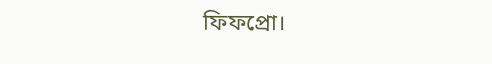ফিফপ্রো।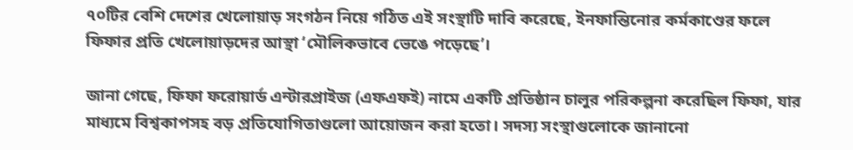৭০টির বেশি দেশের খেলোয়াড় সংগঠন নিয়ে গঠিত এই সংস্থাটি দাবি করেছে, ইনফান্তিনোর কর্মকাণ্ডের ফলে ফিফার প্রতি খেলোয়াড়দের আস্থা ‘মৌলিকভাবে ভেঙে পড়েছে’।

জানা গেছে, ফিফা ফরোয়ার্ড এন্টারপ্রাইজ (এফএফই) নামে একটি প্রতিষ্ঠান চালুর পরিকল্পনা করেছিল ফিফা, যার মাধ্যমে বিশ্বকাপসহ বড় প্রতিযোগিতাগুলো আয়োজন করা হতো। সদস্য সংস্থাগুলোকে জানানো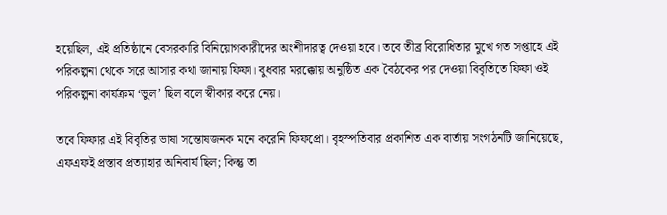হয়েছিল, এই প্রতিষ্ঠানে বেসরকারি বিনিয়োগকারীদের অংশীদারত্ব দেওয়া হবে। তবে তীব্র বিরোধিতার মুখে গত সপ্তাহে এই পরিকল্পনা থেকে সরে আসার কথা জানায় ফিফা। বুধবার মরক্কোয় অনুষ্ঠিত এক বৈঠকের পর দেওয়া বিবৃতিতে ফিফা ওই পরিকল্পনা কার্যক্রম ‘ভুল’ ছিল বলে স্বীকার করে নেয়।

তবে ফিফার এই বিবৃতির ভাষা সন্তোষজনক মনে করেনি ফিফপ্রো। বৃহস্পতিবার প্রকাশিত এক বার্তায় সংগঠনটি জানিয়েছে, এফএফই প্রস্তাব প্রত্যাহার অনিবার্য ছিল; কিন্তু তা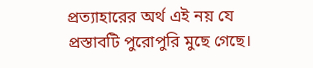প্রত্যাহারের অর্থ এই নয় যে প্রস্তাবটি পুরোপুরি মুছে গেছে।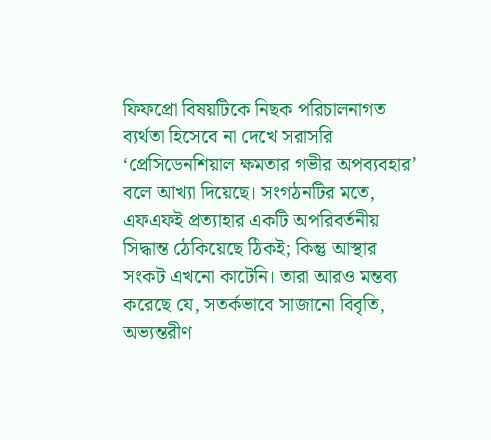ফিফপ্রো বিষয়টিকে নিছক পরিচালনাগত ব্যর্থতা হিসেবে না দেখে সরাসরি ‘প্রেসিডেনশিয়াল ক্ষমতার গভীর অপব্যবহার’ বলে আখ্যা দিয়েছে। সংগঠনটির মতে, এফএফই প্রত্যাহার একটি অপরিবর্তনীয় সিদ্ধান্ত ঠেকিয়েছে ঠিকই; কিন্তু আস্থার সংকট এখনো কাটেনি। তারা আরও মন্তব্য করেছে যে, সতর্কভাবে সাজানো বিবৃতি, অভ্যন্তরীণ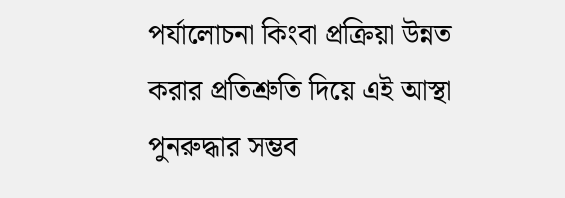পর্যালোচনা কিংবা প্রক্রিয়া উন্নত করার প্রতিশ্রুতি দিয়ে এই আস্থা পুনরুদ্ধার সম্ভব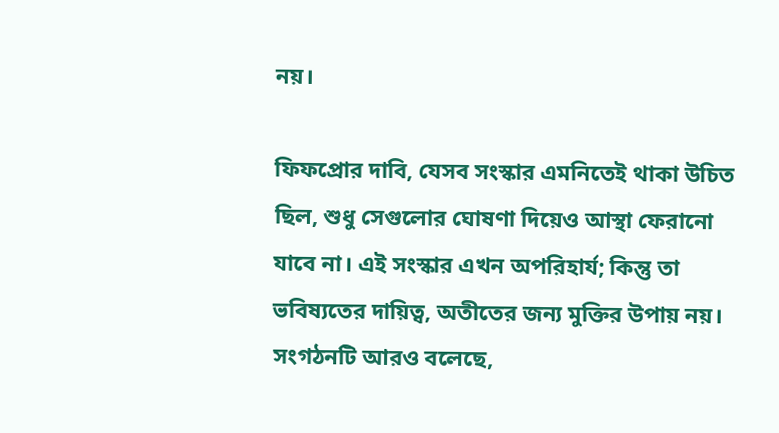নয়।

ফিফপ্রোর দাবি, যেসব সংস্কার এমনিতেই থাকা উচিত ছিল, শুধু সেগুলোর ঘোষণা দিয়েও আস্থা ফেরানো যাবে না। এই সংস্কার এখন অপরিহার্য; কিন্তু তা ভবিষ্যতের দায়িত্ব, অতীতের জন্য মুক্তির উপায় নয়। সংগঠনটি আরও বলেছে,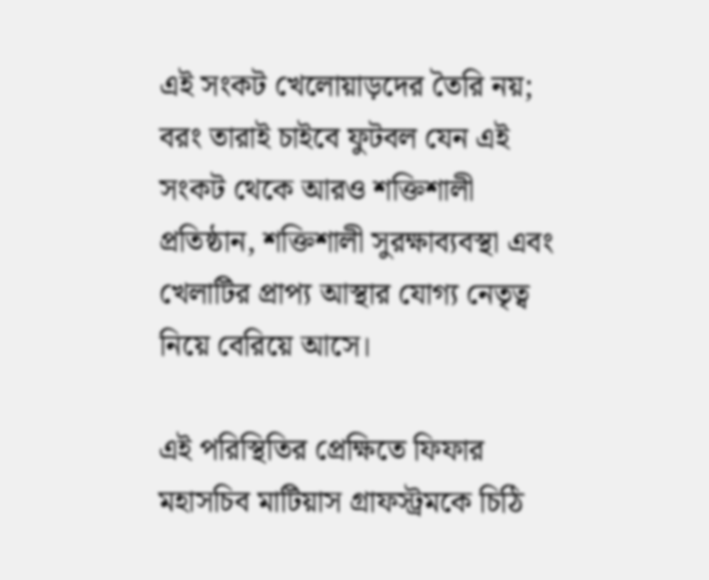এই সংকট খেলোয়াড়দের তৈরি নয়; বরং তারাই চাইবে ফুটবল যেন এই সংকট থেকে আরও শক্তিশালী প্রতিষ্ঠান, শক্তিশালী সুরক্ষাব্যবস্থা এবং খেলাটির প্রাপ্য আস্থার যোগ্য নেতৃত্ব নিয়ে বেরিয়ে আসে।

এই পরিস্থিতির প্রেক্ষিতে ফিফার মহাসচিব মাটিয়াস গ্রাফস্ট্রমকে চিঠি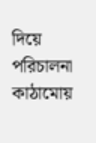দিয়ে পরিচালনা কাঠামোয়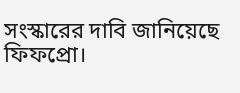সংস্কারের দাবি জানিয়েছে ফিফপ্রো।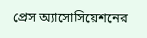প্রেস অ্যাসোসিয়েশনের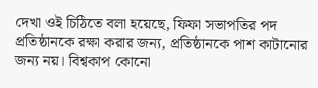দেখা ওই চিঠিতে বলা হয়েছে, ফিফা সভাপতির পদ প্রতিষ্ঠানকে রক্ষা করার জন্য, প্রতিষ্ঠানকে পাশ কাটানোর জন্য নয়। বিশ্বকাপ কোনো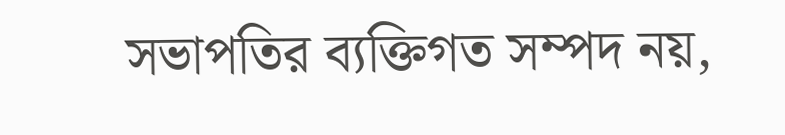সভাপতির ব্যক্তিগত সম্পদ নয়,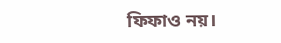ফিফাও নয়।